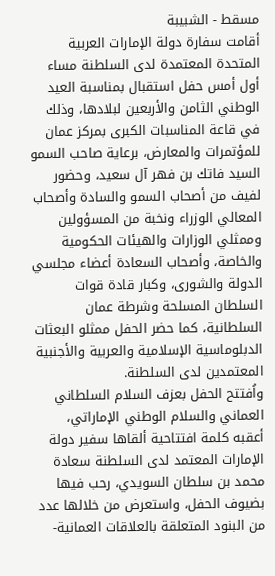مسقط - الشبيبة
أقامت سفارة دولة الإمارات العربية المتحدة المعتمدة لدى السلطنة مساء أول أمس حفل استقبال بمناسبة العيد الوطني الثامن والأربعين لبلادها، وذلك في قاعة المناسبات الكبرى بمركز عمان للمؤتمرات والمعارض، برعاية صاحب السمو السيد فاتك بن فهر آل سعيد، وحضور لفيف من أصحاب السمو والسادة وأصحاب المعالي الوزراء ونخبة من المسؤولين وممثلي الوزارات والهيئات الحكومية والخاصة، وأصحاب السعادة أعضاء مجلسي الدولة والشورى، وكبار قادة قوات السلطان المسلحة وشرطة عمان السلطانية، كما حضر الحفل ممثلو البعثات الدبلوماسية الإسلامية والعربية والأجنبية المعتمدين لدى السلطنة.
واُفتتح الحفل بعزف السلام السلطاني العماني والسلام الوطني الإماراتي، أعقبه كلمة افتتاحية ألقاها سفير دولة الإمارات المعتمد لدى السلطنة سعادة محمد بن سلطان السويدي، رحب فيها بضيوف الحفل، واستعرض من خلالها عدد من البنود المتعلقة بالعلاقات العمانية-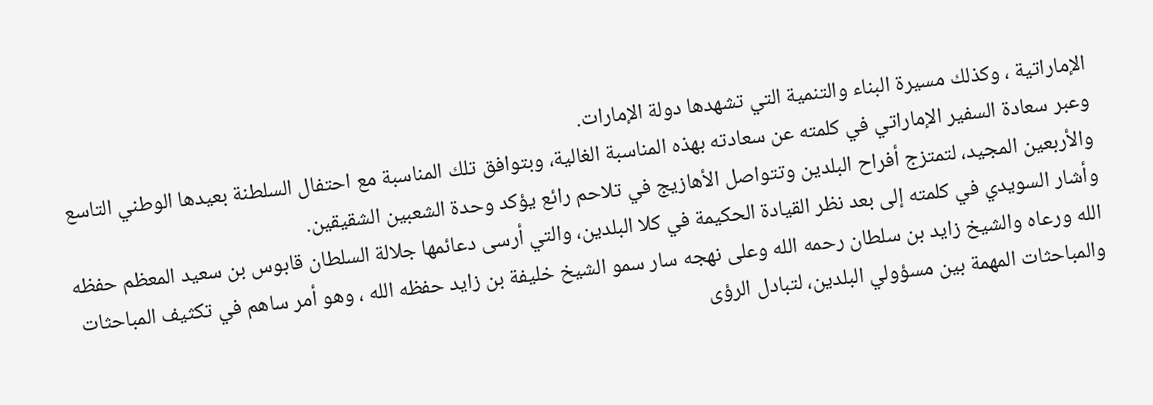الإماراتية ، وكذلك مسيرة البناء والتنمية التي تشهدها دولة الإمارات.
وعبر سعادة السفير الإماراتي في كلمته عن سعادته بهذه المناسبة الغالية، وبتوافق تلك المناسبة مع احتفال السلطنة بعيدها الوطني التاسع والأربعين المجيد، لتمتزج أفراح البلدين وتتواصل الأهازيج في تلاحم رائع يؤكد وحدة الشعبين الشقيقين.
وأشار السويدي في كلمته إلى بعد نظر القيادة الحكيمة في كلا البلدين، والتي أرسى دعائمها جلالة السلطان قابوس بن سعيد المعظم حفظه الله ورعاه والشيخ زايد بن سلطان رحمه الله وعلى نهجه سار سمو الشيخ خليفة بن زايد حفظه الله ، وهو أمر ساهم في تكثيف المباحثات والمباحثات المهمة بين مسؤولي البلدين، لتبادل الرؤى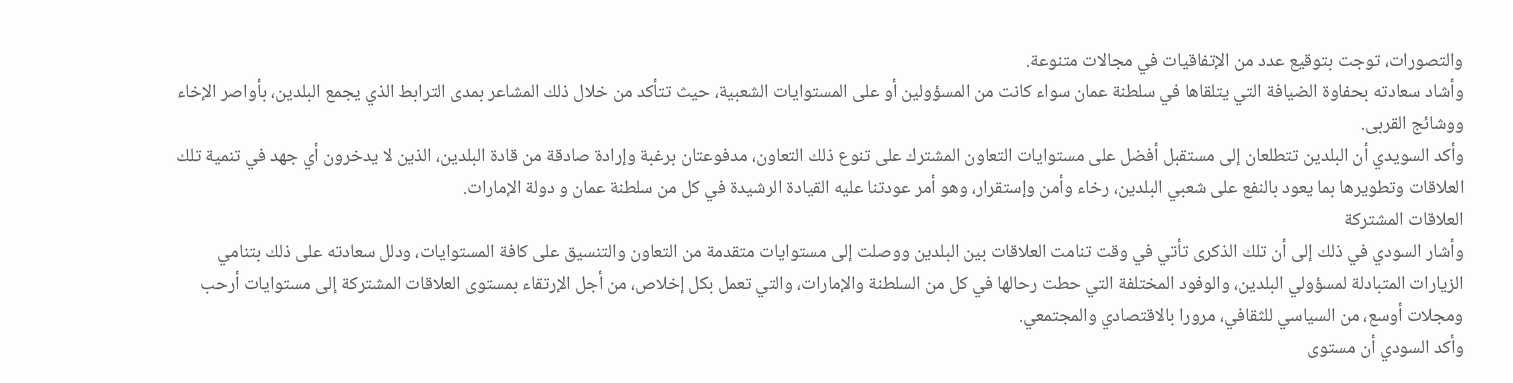والتصورات، توجت بتوقيع عدد من الإتفاقيات في مجالات متنوعة.
وأشاد سعادته بحفاوة الضيافة التي يتلقاها في سلطنة عمان سواء كانت من المسؤولين أو على المستوايات الشعبية، حيث تتأكد من خلال ذلك المشاعر بمدى الترابط الذي يجمع البلدين، بأواصر الإخاء ووشائج القربى.
وأكد السويدي أن البلدين تتطلعان إلى مستقبل أفضل على مستوايات التعاون المشترك على تنوع ذلك التعاون، مدفوعتان برغبة وإرادة صادقة من قادة البلدين، الذين لا يدخرون أي جهد في تنمية تلك العلاقات وتطويرها بما يعود بالنفع على شعبي البلدين، رخاء وأمن وإستقرار، وهو أمر عودتنا عليه القيادة الرشيدة في كل من سلطنة عمان و دولة الإمارات.
العلاقات المشتركة
وأشار السودي في ذلك إلى أن تلك الذكرى تأتي في وقت تنامت العلاقات بين البلدين ووصلت إلى مستوايات متقدمة من التعاون والتنسيق على كافة المستوايات، ودلل سعادته على ذلك بتنامي الزيارات المتبادلة لمسؤولي البلدين، والوفود المختلفة التي حطت رحالها في كل من السلطنة والإمارات، والتي تعمل بكل إخلاص، من أجل الإرتقاء بمستوى العلاقات المشتركة إلى مستوايات أرحب ومجلات أوسع، من السياسي للثقافي، مرورا بالاقتصادي والمجتمعي.
وأكد السودي أن مستوى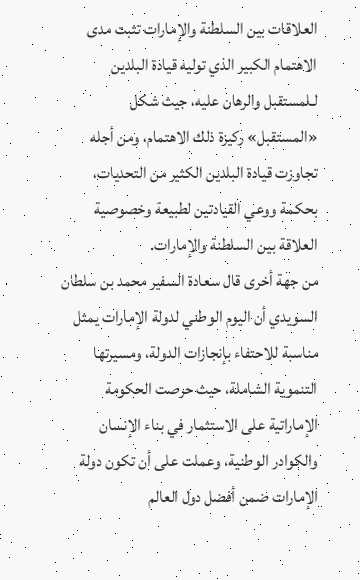العلاقات بين السلطنة والإمارات تثبت مدى الاهتمام الكبير الذي توليه قيادة البلدين لـلمستقبل والرهان عليه، جيث شكل «المستقبل» ركيزة ذلك الاهتمام، ومن أجله تجاوزت قيادة البلدين الكثير من التحديات، بحكمة ووعي القيادتين لطبيعة وخصوصية العلاقة بين السلطنة والإمارات.
من جهة أخرى قال سعادة السفير محمد بن سلطان السويدي أن اليوم الوطني لدولة الإمارات يمثل مناسبة للاحتفاء بإنجازات الدولة، ومسيرتها التنموية الشاملة، حيث حرصت الحكومة الإماراتية على الاستثمار في بناء الإنسان والكوادر الوطنية، وعملت على أن تكون دولة الإمارات ضمن أفضل دول العالم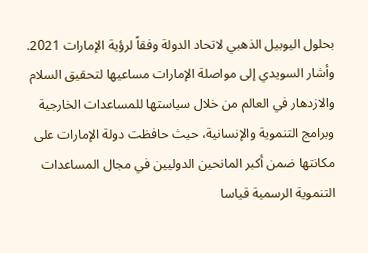بحلول اليوبيل الذهبي لاتحاد الدولة وفقاً لرؤية الإمارات 2021.
وأشار السويدي إلى مواصلة الإمارات مساعيها لتحقيق السلام والازدهار في العالم من خلال سياستها للمساعدات الخارجية وبرامج التنموية والإنسانية، حيث حافظت دولة الإمارات على مكانتها ضمن أكبر المانحين الدوليين في مجال المساعدات التنموية الرسمية قياسا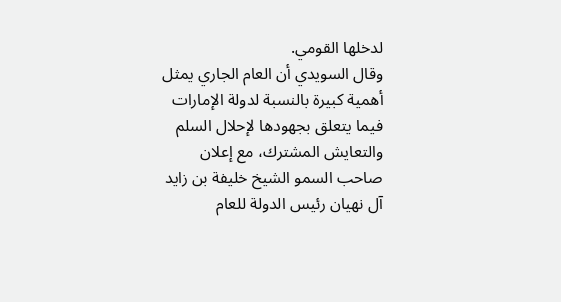لدخلها القومي.
وقال السويدي أن العام الجاري يمثل أهمية كبيرة بالنسبة لدولة الإمارات فيما يتعلق بجهودها لإحلال السلم والتعايش المشترك، مع إعلان صاحب السمو الشيخ خليفة بن زايد آل نهيان رئيس الدولة للعام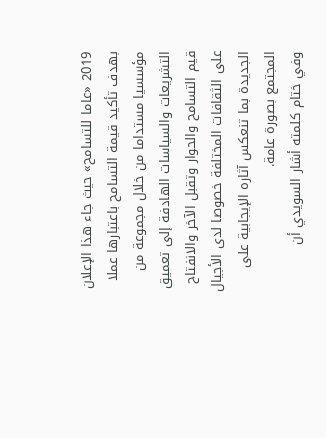2019 «عاما للتسامح» حيث جاء هذا الإعلان بهدف تأكيد قيمة التسامح باعتبارها عملا مؤسسيا مستداما من خلال مجموعة من التشريعات والسياسات الهادفة إلى تعميق قيم التسامح والحوار وتقبل الآخر والانفتاح على الثقافات المختلفة خصوصا لدى الأجيال الجديدة بما تنعكس آثاره الإيجابية على المجتمع بصورة عامة.
وفي ختام كلمته أشار السويدي أن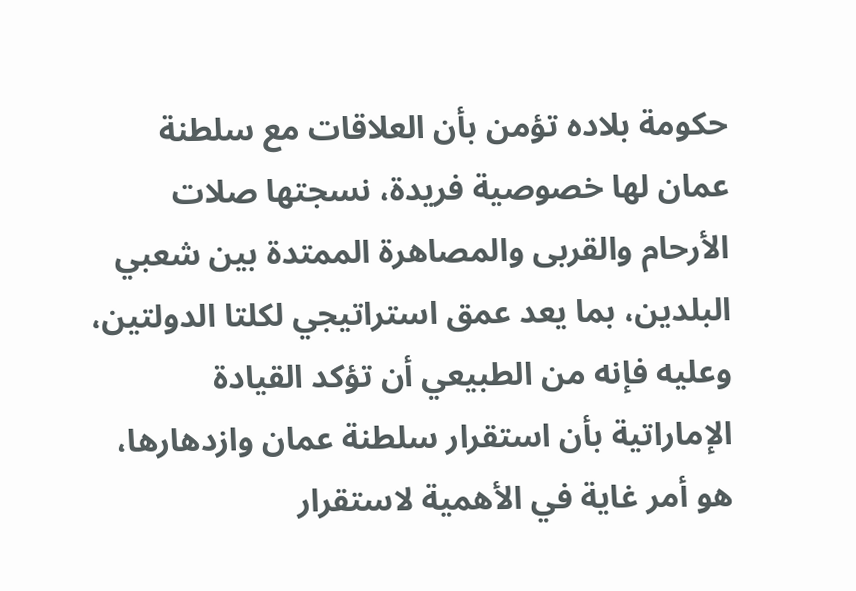حكومة بلاده تؤمن بأن العلاقات مع سلطنة عمان لها خصوصية فريدة، نسجتها صلات الأرحام والقربى والمصاهرة الممتدة بين شعبي البلدين، بما يعد عمق استراتيجي لكلتا الدولتين، وعليه فإنه من الطبيعي أن تؤكد القيادة الإماراتية بأن استقرار سلطنة عمان وازدهارها، هو أمر غاية في الأهمية لاستقرار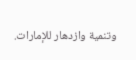وتنمية وازدهار للإمارات.